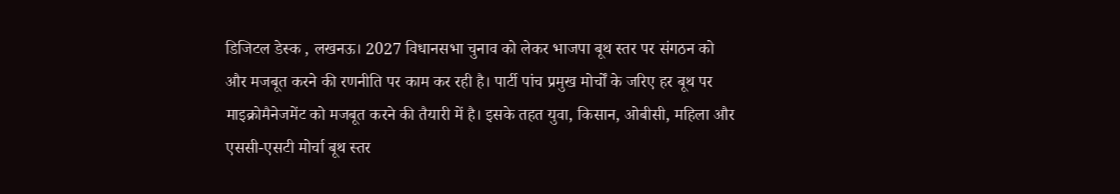डिजिटल डेस्क , लखनऊ। 2027 विधानसभा चुनाव को लेकर भाजपा बूथ स्तर पर संगठन को और मजबूत करने की रणनीति पर काम कर रही है। पार्टी पांच प्रमुख मोर्चों के जरिए हर बूथ पर माइक्रोमैनेजमेंट को मजबूत करने की तैयारी में है। इसके तहत युवा, किसान, ओबीसी, महिला और एससी-एसटी मोर्चा बूथ स्तर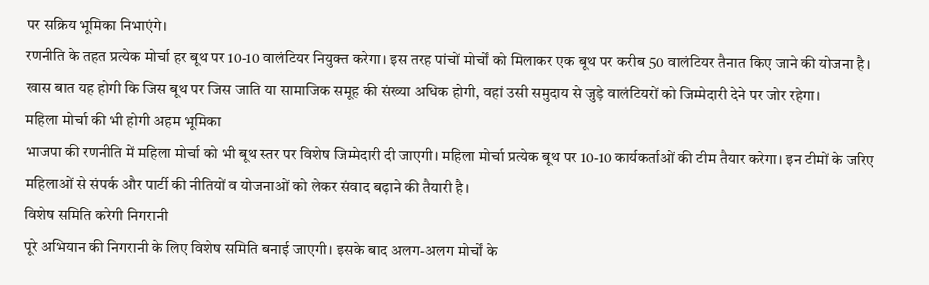पर सक्रिय भूमिका निभाएंगे।
रणनीति के तहत प्रत्येक मोर्चा हर बूथ पर 10-10 वालंटियर नियुक्त करेगा। इस तरह पांचों मोर्चों को मिलाकर एक बूथ पर करीब 50 वालंटियर तैनात किए जाने की योजना है। खास बात यह होगी कि जिस बूथ पर जिस जाति या सामाजिक समूह की संख्या अधिक होगी, वहां उसी समुदाय से जुड़े वालंटियरों को जिम्मेदारी देने पर जोर रहेगा।
महिला मोर्चा की भी होगी अहम भूमिका
भाजपा की रणनीति में महिला मोर्चा को भी बूथ स्तर पर विशेष जिम्मेदारी दी जाएगी। महिला मोर्चा प्रत्येक बूथ पर 10-10 कार्यकर्ताओं की टीम तैयार करेगा। इन टीमों के जरिए महिलाओं से संपर्क और पार्टी की नीतियों व योजनाओं को लेकर संवाद बढ़ाने की तैयारी है।
विशेष समिति करेगी निगरानी
पूरे अभियान की निगरानी के लिए विशेष समिति बनाई जाएगी। इसके बाद अलग-अलग मोर्चों के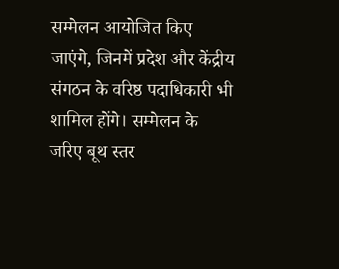सम्मेलन आयोजित किए जाएंगे, जिनमें प्रदेश और केंद्रीय संगठन के वरिष्ठ पदाधिकारी भी शामिल होंगे। सम्मेलन के जरिए बूथ स्तर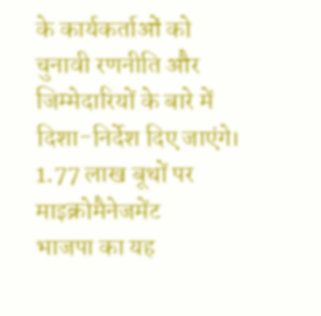के कार्यकर्ताओं को चुनावी रणनीति और जिम्मेदारियों के बारे में दिशा-निर्देश दिए जाएंगे।
1.77 लाख बूथों पर माइक्रोमैनेजमेंट
भाजपा का यह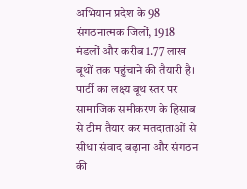अभियान प्रदेश के 98 संगठनात्मक जिलों, 1918 मंडलों और करीब 1.77 लाख बूथों तक पहुंचाने की तैयारी है। पार्टी का लक्ष्य बूथ स्तर पर सामाजिक समीकरण के हिसाब से टीम तैयार कर मतदाताओं से सीधा संवाद बढ़ाना और संगठन की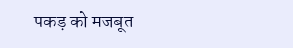पकड़ को मजबूत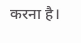करना है।